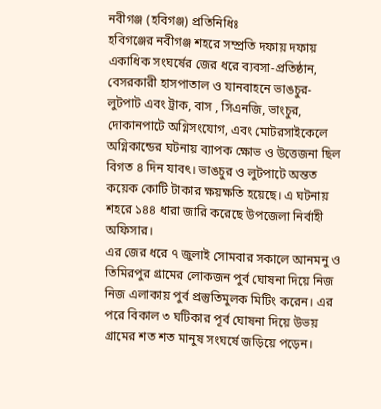নবীগঞ্জ (হবিগঞ্জ) প্রতিনিধিঃ
হবিগঞ্জের নবীগঞ্জ শহরে সম্প্রতি দফায় দফায় একাধিক সংঘর্ষের জের ধরে ব্যবসা-প্রতিষ্ঠান, বেসরকারী হাসপাতাল ও যানবাহনে ভাঙচুর- লুটপাট এবং ট্রাক, বাস , সিএনজি, ভাংচুর, দোকানপাটে অগ্নিসংযোগ, এবং মোটরসাইকেলে অগ্নিকান্ডের ঘটনায় ব্যাপক ক্ষোভ ও উত্তেজনা ছিল বিগত ৪ দিন যাবৎ। ভাঙচুর ও লুটপাটে অন্তত কয়েক কোটি টাকার ক্ষয়ক্ষতি হয়েছে। এ ঘটনায় শহরে ১৪৪ ধারা জারি করেছে উপজেলা নির্বাহী অফিসার।
এর জের ধরে ৭ জুলাই সোমবার সকালে আনমনু ও তিমিরপুর গ্রামের লোকজন পুর্ব ঘোষনা দিয়ে নিজ নিজ এলাকায় পুর্ব প্রস্তুতিমুলক মিটিং করেন। এর পরে বিকাল ৩ ঘটিকার পূর্ব ঘোষনা দিয়ে উভয় গ্রামের শত শত মানুষ সংঘর্ষে জড়িয়ে পড়েন।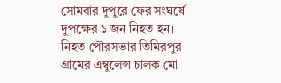সোমবার দুপুরে ফের সংঘর্ষে দুপক্ষের ১ জন নিহত হন। নিহত পৌরসভার তিমিরপুর গ্রামের এম্বুলেন্স চালক মো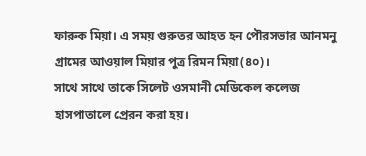ফারুক মিয়া। এ সময় গুরুতর আহত হন পৌরসভার আনমনু গ্রামের আওয়াল মিয়ার পুত্র রিমন মিয়া(৪০)।
সাথে সাথে তাকে সিলেট ওসমানী মেডিকেল কলেজ হাসপাতালে প্রেরন করা হয়।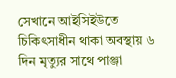সেখানে আইসিইউতে চিকিৎসাধীন থাকা অবস্থায় ৬ দিন মৃত্যুর সাথে পাঞ্জা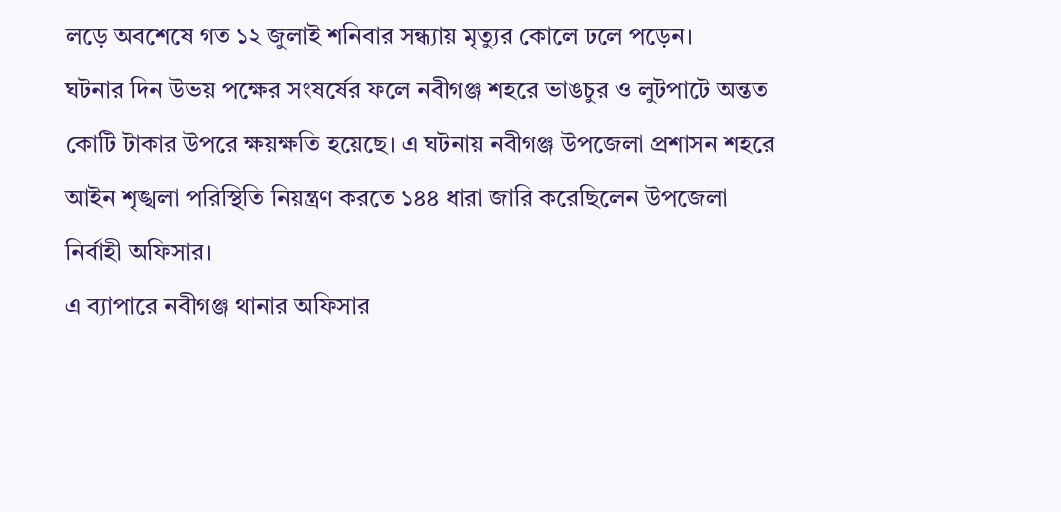লড়ে অবশেষে গত ১২ জুলাই শনিবার সন্ধ্যায় মৃত্যুর কোলে ঢলে পড়েন।
ঘটনার দিন উভয় পক্ষের সংষর্ষের ফলে নবীগঞ্জ শহরে ভাঙচুর ও লুটপাটে অন্তত কোটি টাকার উপরে ক্ষয়ক্ষতি হয়েছে। এ ঘটনায় নবীগঞ্জ উপজেলা প্রশাসন শহরে আইন শৃঙ্খলা পরিস্থিতি নিয়ন্ত্রণ করতে ১৪৪ ধারা জারি করেছিলেন উপজেলা নির্বাহী অফিসার।
এ ব্যাপারে নবীগঞ্জ থানার অফিসার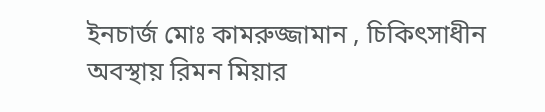ইনচার্জ মোঃ কামরুজ্জামান , চিকিৎসাধীন অবস্থায় রিমন মিয়ার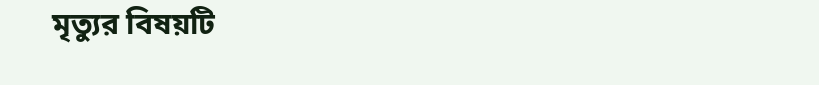মৃত্যুর বিষয়টি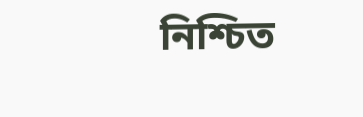নিশ্চিত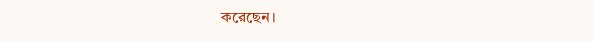করেছেন।